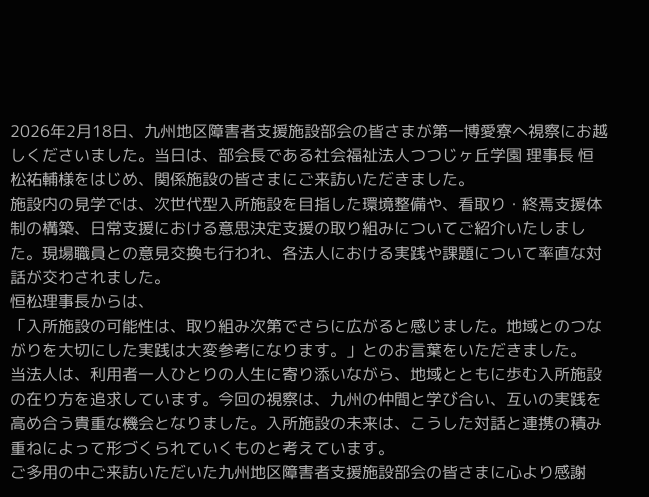2026年2月18日、九州地区障害者支援施設部会の皆さまが第一博愛寮へ視察にお越しくださいました。当日は、部会長である社会福祉法人つつじヶ丘学園 理事長 恒松祐輔様をはじめ、関係施設の皆さまにご来訪いただきました。
施設内の見学では、次世代型入所施設を目指した環境整備や、看取り・終焉支援体制の構築、日常支援における意思決定支援の取り組みについてご紹介いたしました。現場職員との意見交換も行われ、各法人における実践や課題について率直な対話が交わされました。
恒松理事長からは、
「入所施設の可能性は、取り組み次第でさらに広がると感じました。地域とのつながりを大切にした実践は大変参考になります。」とのお言葉をいただきました。
当法人は、利用者一人ひとりの人生に寄り添いながら、地域とともに歩む入所施設の在り方を追求しています。今回の視察は、九州の仲間と学び合い、互いの実践を高め合う貴重な機会となりました。入所施設の未来は、こうした対話と連携の積み重ねによって形づくられていくものと考えています。
ご多用の中ご来訪いただいた九州地区障害者支援施設部会の皆さまに心より感謝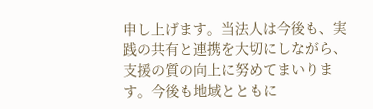申し上げます。当法人は今後も、実践の共有と連携を大切にしながら、支援の質の向上に努めてまいります。今後も地域とともに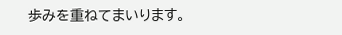歩みを重ねてまいります。